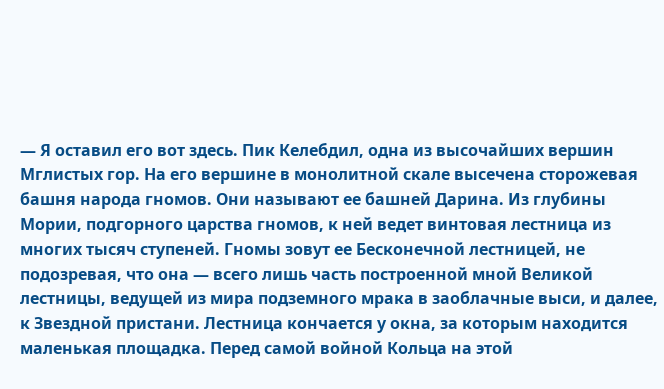— Я оставил его вот здесь. Пик Келебдил, одна из высочайших вершин Мглистых гор. На его вершине в монолитной скале высечена сторожевая башня народа гномов. Они называют ее башней Дарина. Из глубины Мории, подгорного царства гномов, к ней ведет винтовая лестница из многих тысяч ступеней. Гномы зовут ее Бесконечной лестницей, не подозревая, что она — всего лишь часть построенной мной Великой лестницы, ведущей из мира подземного мрака в заоблачные выси, и далее, к Звездной пристани. Лестница кончается у окна, за которым находится маленькая площадка. Перед самой войной Кольца на этой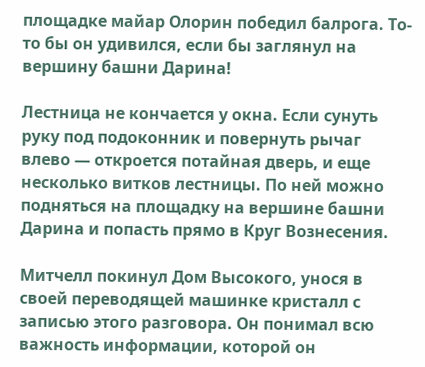площадке майар Олорин победил балрога. То-то бы он удивился, если бы заглянул на вершину башни Дарина!

Лестница не кончается у окна. Если сунуть руку под подоконник и повернуть рычаг влево — откроется потайная дверь, и еще несколько витков лестницы. По ней можно подняться на площадку на вершине башни Дарина и попасть прямо в Круг Вознесения.

Митчелл покинул Дом Высокого, унося в своей переводящей машинке кристалл с записью этого разговора. Он понимал всю важность информации, которой он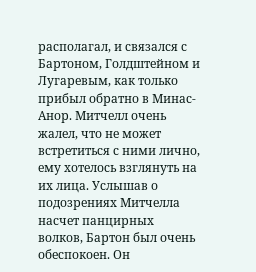располагал, и связался с Бартоном, Голдштейном и Лугаревым, как только прибыл обратно в Минас-Анор. Митчелл очень жалел, что не может встретиться с ними лично, ему хотелось взглянуть на их лица. Услышав о подозрениях Митчелла насчет панцирных волков, Бартон был очень обеспокоен. Он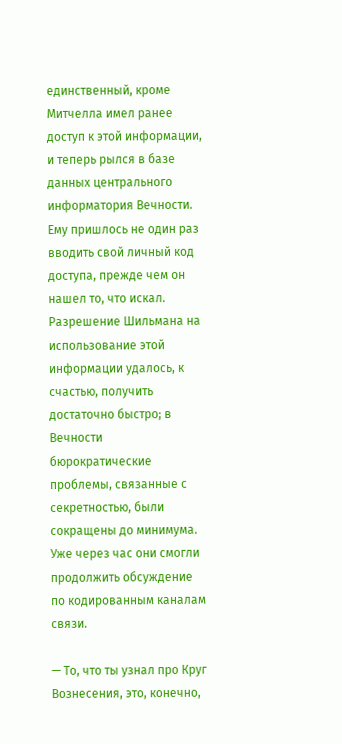единственный, кроме Митчелла имел ранее доступ к этой информации, и теперь рылся в базе данных центрального информатория Вечности. Ему пришлось не один раз вводить свой личный код доступа, прежде чем он нашел то, что искал. Разрешение Шильмана на использование этой информации удалось, к счастью, получить достаточно быстро; в Вечности бюрократические проблемы, связанные с секретностью, были сокращены до минимума. Уже через час они смогли продолжить обсуждение по кодированным каналам связи.

— То, что ты узнал про Круг Вознесения, это, конечно,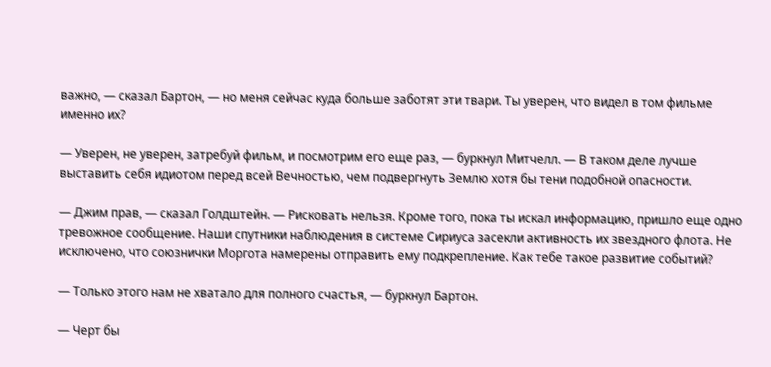важно, — сказал Бартон, — но меня сейчас куда больше заботят эти твари. Ты уверен, что видел в том фильме именно их?

— Уверен, не уверен, затребуй фильм, и посмотрим его еще раз, — буркнул Митчелл. — В таком деле лучше выставить себя идиотом перед всей Вечностью, чем подвергнуть Землю хотя бы тени подобной опасности.

— Джим прав, — сказал Голдштейн. — Рисковать нельзя. Кроме того, пока ты искал информацию, пришло еще одно тревожное сообщение. Наши спутники наблюдения в системе Сириуса засекли активность их звездного флота. Не исключено, что союзнички Моргота намерены отправить ему подкрепление. Как тебе такое развитие событий?

— Только этого нам не хватало для полного счастья, — буркнул Бартон.

— Черт бы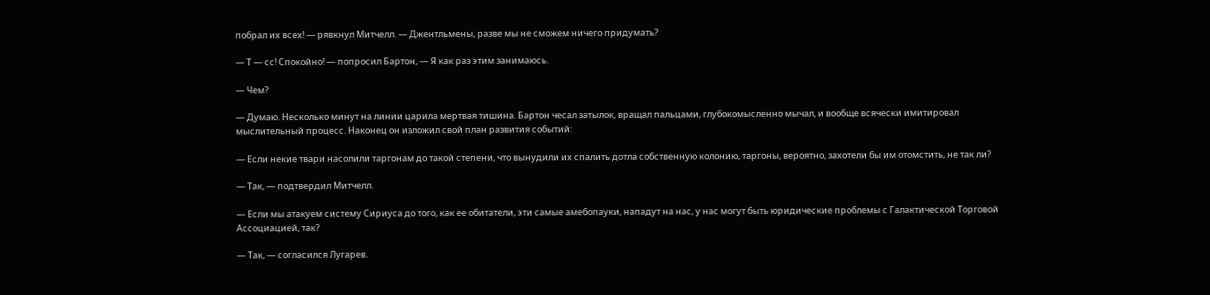побрал их всех! — рявкнул Митчелл. — Джентльмены, разве мы не сможем ничего придумать?

— Т — сс! Спокойно! — попросил Бартон, — Я как раз этим занимаюсь.

— Чем?

— Думаю. Несколько минут на линии царила мертвая тишина. Бартон чесал затылок, вращал пальцами, глубокомысленно мычал, и вообще всячески имитировал мыслительный процесс. Наконец он изложил свой план развития событий:

— Если некие твари насолили таргонам до такой степени, что вынудили их спалить дотла собственную колонию, таргоны, вероятно, захотели бы им отомстить, не так ли?

— Так, — подтвердил Митчелл.

— Если мы атакуем систему Сириуса до того, как ее обитатели, эти самые амебопауки, нападут на нас, у нас могут быть юридические проблемы с Галактической Торговой Ассоциацией, так?

— Так, — согласился Лугарев.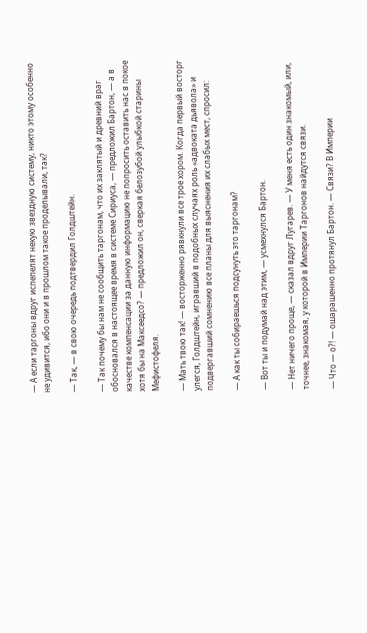— А если таргоны вдруг испепелят некую звездную систему, никто этому особенно не удивится, ибо они и в прошлом такое проделывали, так?

— Так, — в свою очередь подтвердил Голдштейн.

— Так почему бы нам не сообщить таргонам, что их заклятый и древний враг обосновался в настоящее время в системе Сириуса, — предложил Бартон, — а в качестве компенсации за данную информацию не попросить оставить нас в покое хотя бы на Максеедсо? — предложил он, сверкая белозубой улыбкой старины Мефистофеля.

— Мать твою так! — восторженно рявкнули все трое хором. Когда первый восторг улегся, Голдштейн, игравший в подобных случаях роль «адвоката дьявола» и подвергавший сомнению все планы для выяснения их слабых мест, спросил:

— А как ты собираешься подсунуть это таргонам?

— Вот ты и подумай над этим, — усмехнулся Бартон.

— Нет ничего проще, — сказал вдруг Лугарев. — У меня есть один знакомый, или, точнее, знакомая, у которой в Империи Таргонов найдутся связи.

— Что — о?! — ошарашенно протянул Бартон. — Связи? В Империи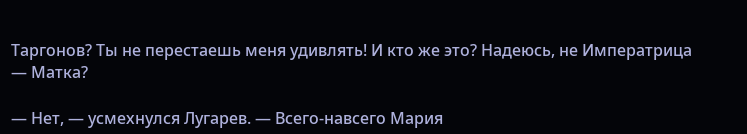Таргонов? Ты не перестаешь меня удивлять! И кто же это? Надеюсь, не Императрица — Матка?

— Нет, — усмехнулся Лугарев. — Всего-навсего Мария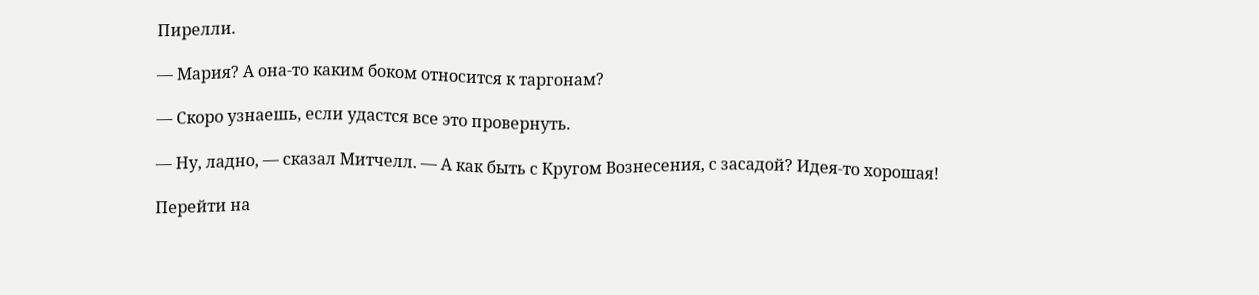Пирелли.

— Мария? А она-то каким боком относится к таргонам?

— Скоро узнаешь, если удастся все это провернуть.

— Ну, ладно, — сказал Митчелл. — А как быть с Кругом Вознесения, с засадой? Идея-то хорошая!

Перейти на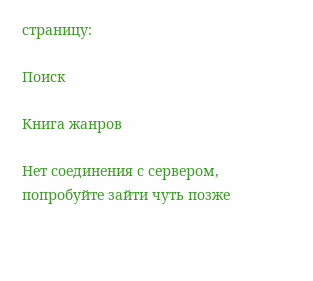страницу:

Поиск

Книга жанров

Нет соединения с сервером, попробуйте зайти чуть позже